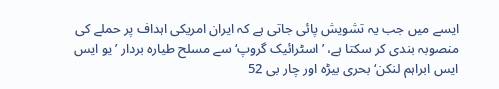ایسے میں جب یہ تشویش پائی جاتی ہے کہ ایران امریکی اہداف پر حملے کی منصوبہ بندی کر سکتا ہے، ’اسٹرائیک گروپ‘ سے مسلح طیارہ بردار ’یو ایس ایس ابراہم لنکن‘ بحری بیڑہ اور چار بی 52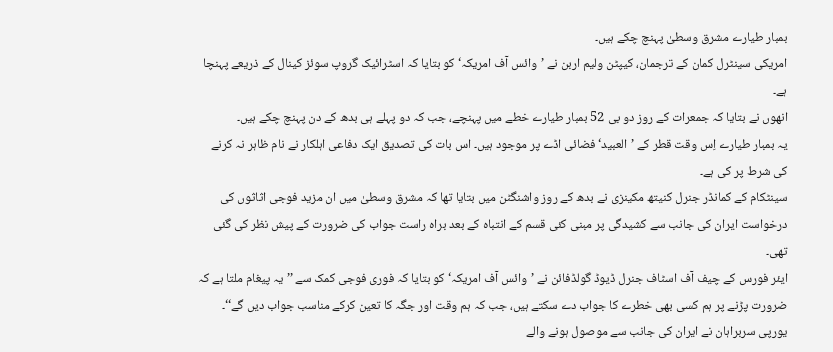بمبار طیارے مشرق وسطیٰ پہنچ چکے ہیں۔
امریکی سینٹرل کمان کے ترجمان، کیپٹن ولیم اربن نے ’وائس آف امریکہ‘ کو بتایا کہ اسٹرائیک گروپ سوئز کینال کے ذریعے پہنچا ہے۔
انھوں نے بتایا کہ جمعرات کے روز دو بی 52 بمبار طیارے خطے میں پہنچے، جب کہ دو پہلے ہی بدھ کے دن پہنچ چکے ہیں۔
یہ بمبار طیارے اِس وقت قطر کے ’العبید‘ فضائی اڈے پر موجود ہیں۔ اس بات کی تصدیق ایک دفاعی اہلکار نے نام ظاہر نہ کرنے کی شرط پر کی ہے۔
سینٹکام کے کمانڈر جنرل کنیتھ مکینزی نے بدھ کے روز واشنگٹن میں بتایا تھا کہ مشرق وسطیٰ میں ان مزید فوجی اثاثوں کی درخواست ایران کی جانب سے کشیدگی پر مبنی کئی قسم کے انتباہ کے بعد براہ راست جواب کی ضرورت کے پیش نظر کی گئی تھی۔
ایئر فورس کے چیف آف اسٹاف جنرل ڈیوڈ گولڈفائن نے ’وائس آف امریکہ‘ کو بتایا کہ فوری فوجی کمک سے ’’یہ پیغام ملتا ہے کہ ضرورت پڑنے پر ہم کسی بھی خطرے کا جواب دے سکتے ہیں، جب کہ ہم وقت اور جگہ کا تعین کرکے مناسب جواب دیں گے‘‘۔
یورپی سربراہان نے ایران کی جانب سے موصول ہونے والے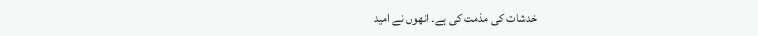خدشات کی مذمت کی ہے۔ انھوں نے امید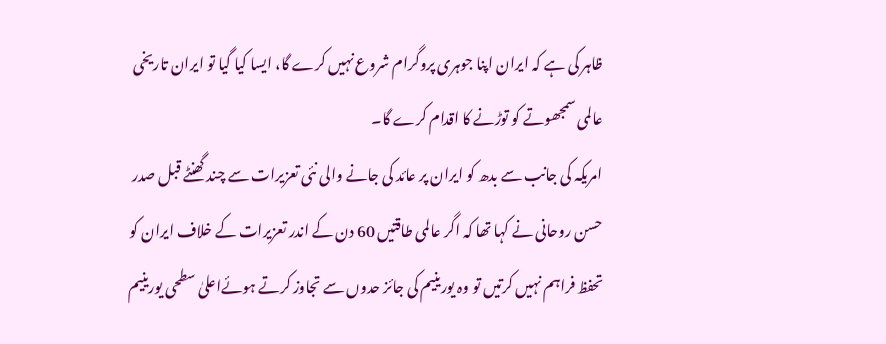ظاہر کی ہے کہ ایران اپنا جوہری پروگرام شروع نہیں کرے گا، ایسا کیا گیا تو ایران تاریخی عالمی سمجھوتے کو توڑنے کا اقدام کرے گا۔
امریکہ کی جانب سے بدھ کو ایران پر عائد کی جانے والی نئی تعزیرات سے چند گھنٹے قبل صدر حسن روحانی نے کہا تھا کہ اگر عالمی طاقتیں 60 دن کے اندر تعزیرات کے خلاف ایران کو تحفظ فراہم نہیں کرتیں تو وہ یورینیم کی جائز حدوں سے تجاوز کرتے ہوئےاعلیٰ سطحی یورینیم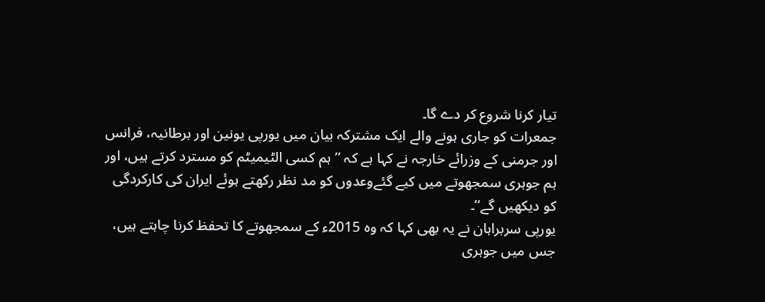تیار کرنا شروع کر دے گا۔
جمعرات کو جاری ہونے والے ایک مشترکہ بیان میں یورپی یونین اور برطانیہ، فرانس اور جرمنی کے وزرائے خارجہ نے کہا ہے کہ ’’ہم کسی الٹیمیٹم کو مسترد کرتے ہیں، اور ہم جوہری سمجھوتے میں کیے گئےوعدوں کو مد نظر رکھتے ہوئے ایران کی کارکردگی کو دیکھیں گے‘‘۔
یورپی سربراہان نے یہ بھی کہا کہ وہ 2015ء کے سمجھوتے کا تحفظ کرنا چاہتے ہیں، جس میں جوہری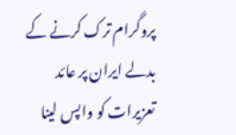پروگرام ترک کرنے کے بدلے ایران پر عائد تعزیرات کو واپس لینا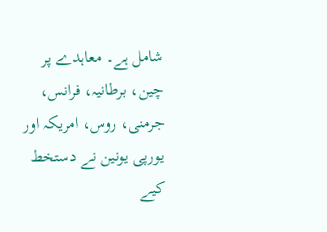شامل ہے۔ معاہدے پر چین، برطانیہ، فرانس، جرمنی، روس، امریکہ اور یورپی یونین نے دستخط کیے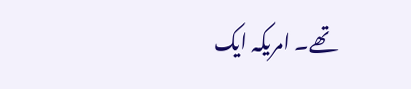تھے۔ امریکہ ایک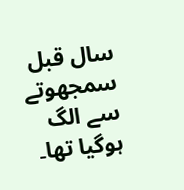سال قبل سمجھوتے سے الگ ہوگیا تھا۔